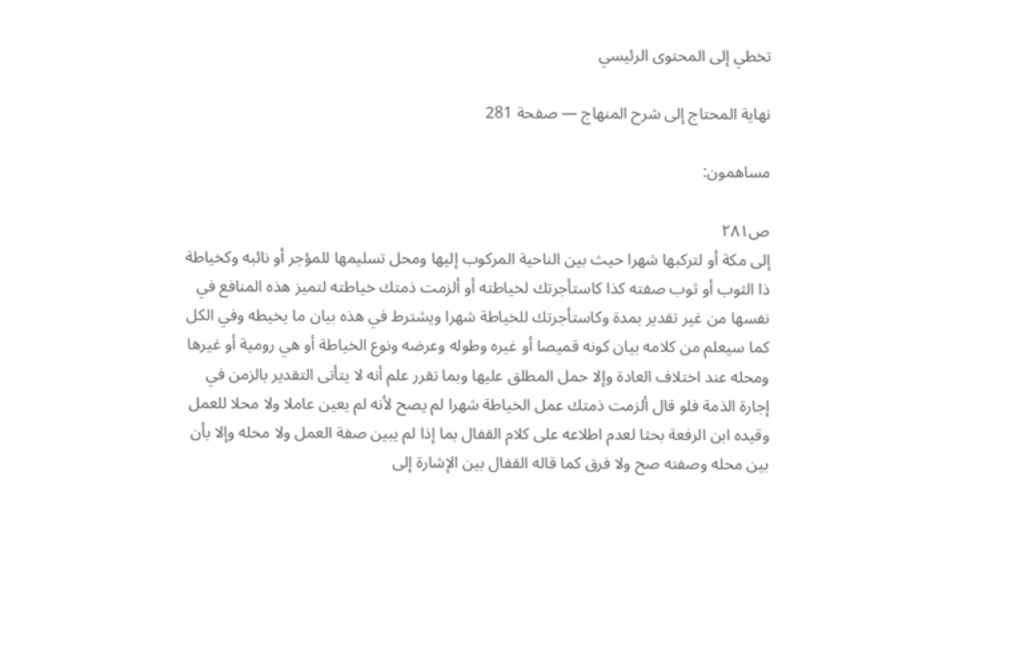تخطي إلى المحتوى الرئيسي

نهاية المحتاج إلى شرح المنهاج — صفحة 281

مساهمون:

ص٢٨١
إلى مكة أو لتركبها شهرا حيث بين الناحية المركوب إليها ومحل تسليمها للمؤجر أو نائبه وكخياطة ذا الثوب أو ثوب صفته كذا كاستأجرتك لخياطته أو ألزمت ذمتك خياطته لتميز هذه المنافع في نفسها من غير تقدير بمدة وكاستأجرتك للخياطة شهرا ويشترط في هذه بيان ما يخيطه وفي الكل كما سيعلم من كلامه بيان كونه قميصا أو غيره وطوله وعرضه ونوع الخياطة أو هي رومية أو غيرها ومحله عند اختلاف العادة وإلا حمل المطلق عليها وبما تقرر علم أنه لا يتأتى التقدير بالزمن في إجارة الذمة فلو قال ألزمت ذمتك عمل الخياطة شهرا لم يصح لأنه لم يعين عاملا ولا محلا للعمل وقيده ابن الرفعة بحثا لعدم اطلاعه على كلام القفال بما إذا لم يبين صفة العمل ولا محله وإلا بأن بين محله وصفته صح ولا فرق كما قاله القفال بين الإشارة إلى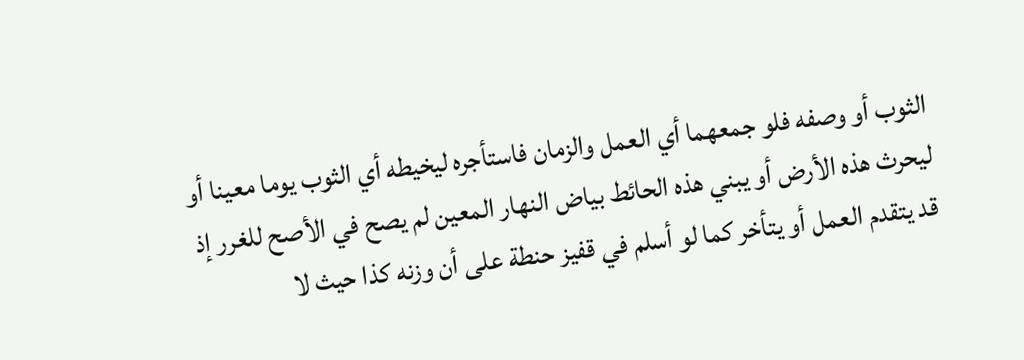الثوب أو وصفه فلو جمعهما أي العمل والزمان فاستأجره ليخيطه أي الثوب يوما معينا أو ليحرث هذه الأرض أو يبني هذه الحائط بياض النهار المعين لم يصح في الأصح للغرر إذ قد يتقدم العمل أو يتأخر كما لو أسلم في قفيز حنطة على أن وزنه كذا حيث لا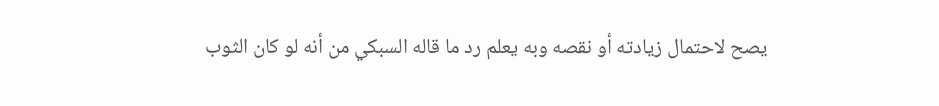يصح لاحتمال زيادته أو نقصه وبه يعلم رد ما قاله السبكي من أنه لو كان الثوب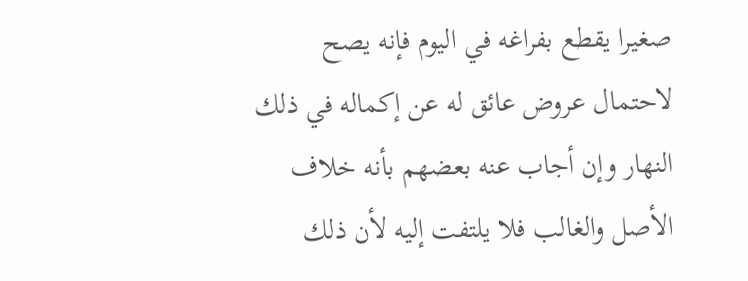صغيرا يقطع بفراغه في اليوم فإنه يصح لاحتمال عروض عائق له عن إكماله في ذلك النهار وإن أجاب عنه بعضهم بأنه خلاف الأصل والغالب فلا يلتفت إليه لأن ذلك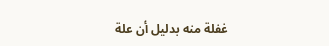غفلة منه بدليل أن علة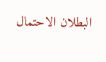البطلان الاحتمال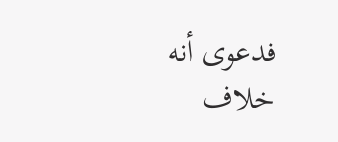فدعوى أنه خلاف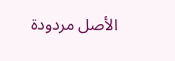الأصل مردودة